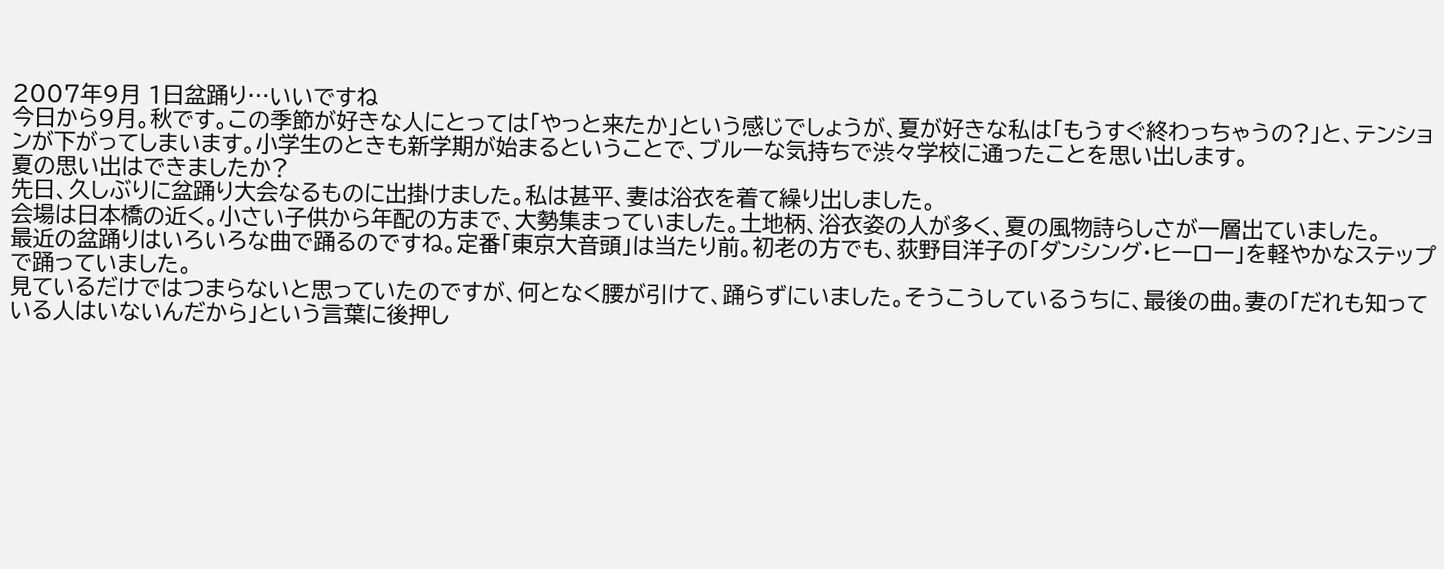2007年9月 1日盆踊り…いいですね
今日から9月。秋です。この季節が好きな人にとっては「やっと来たか」という感じでしょうが、夏が好きな私は「もうすぐ終わっちゃうの?」と、テンションが下がってしまいます。小学生のときも新学期が始まるということで、ブルーな気持ちで渋々学校に通ったことを思い出します。
夏の思い出はできましたか?
先日、久しぶりに盆踊り大会なるものに出掛けました。私は甚平、妻は浴衣を着て繰り出しました。
会場は日本橋の近く。小さい子供から年配の方まで、大勢集まっていました。土地柄、浴衣姿の人が多く、夏の風物詩らしさが一層出ていました。
最近の盆踊りはいろいろな曲で踊るのですね。定番「東京大音頭」は当たり前。初老の方でも、荻野目洋子の「ダンシング・ヒーロー」を軽やかなステップで踊っていました。
見ているだけではつまらないと思っていたのですが、何となく腰が引けて、踊らずにいました。そうこうしているうちに、最後の曲。妻の「だれも知っている人はいないんだから」という言葉に後押し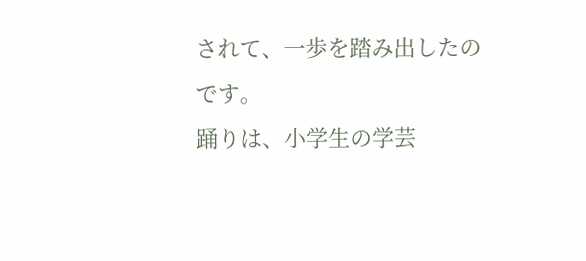されて、一歩を踏み出したのです。
踊りは、小学生の学芸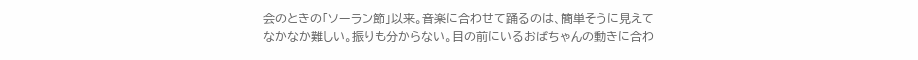会のときの「ソーラン節」以来。音楽に合わせて踊るのは、簡単そうに見えてなかなか難しい。振りも分からない。目の前にいるおばちゃんの動きに合わ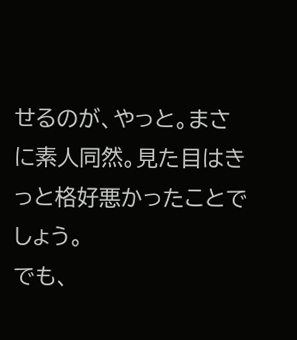せるのが、やっと。まさに素人同然。見た目はきっと格好悪かったことでしょう。
でも、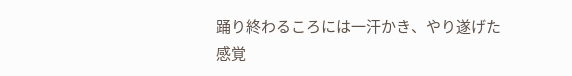踊り終わるころには一汗かき、やり遂げた感覚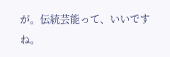が。伝統芸能って、いいですね。